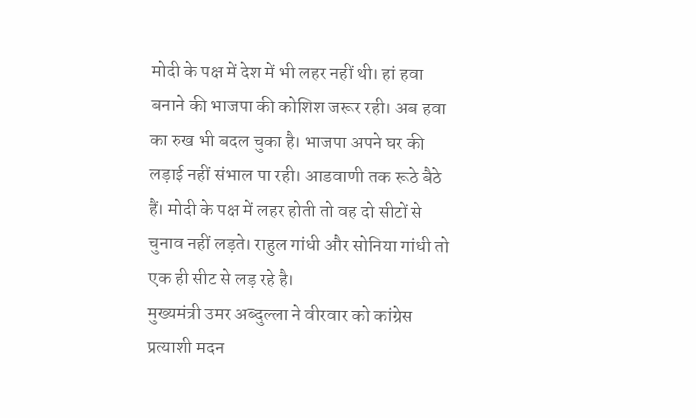मोदी के पक्ष में देश में भी लहर नहीं थी। हां हवा बनाने की भाजपा की कोशिश जरूर रही। अब हवा का रुख भी बदल चुका है। भाजपा अपने घर की लड़ाई नहीं संभाल पा रही। आडवाणी तक रूठे बैठे हैं। मोदी के पक्ष में लहर होती तो वह दो सीटों से चुनाव नहीं लड़ते। राहुल गांधी और सोनिया गांधी तो एक ही सीट से लड़ रहे है।
मुख्यमंत्री उमर अब्दुल्ला ने वीरवार को कांग्रेस प्रत्याशी मदन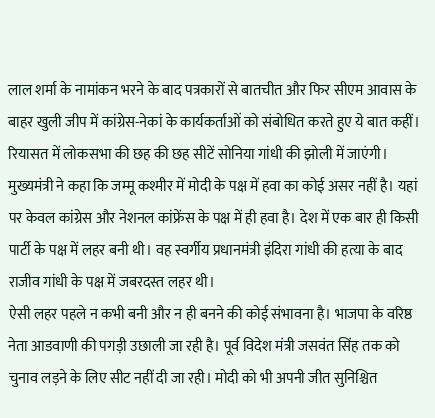लाल शर्मा के नामांकन भरने के बाद पत्रकारों से बातचीत और फिर सीएम आवास के बाहर खुली जीप में कांग्रेस-नेकां के कार्यकर्ताओं को संबोधित करते हुए ये बात कहीं। रियासत में लोकसभा की छह की छह सीटें सोनिया गांधी की झोली में जाएंगी।
मुख्यमंत्री ने कहा कि जम्मू कश्मीर में मोदी के पक्ष में हवा का कोई असर नहीं है। यहां पर केवल कांग्रेस और नेशनल कांफ्रेंस के पक्ष में ही हवा है। देश में एक बार ही किसी पार्टी के पक्ष में लहर बनी थी। वह स्वर्गीय प्रधानमंत्री इंदिरा गांधी की हत्या के बाद राजीव गांधी के पक्ष में जबरदस्त लहर थी।
ऐसी लहर पहले न कभी बनी और न ही बनने की कोई संभावना है। भाजपा के वरिष्ठ नेता आडवाणी की पगड़ी उछाली जा रही है। पूर्व विदेश मंत्री जसवंत सिंह तक को चुनाव लड़ने के लिए सीट नहीं दी जा रही। मोदी को भी अपनी जीत सुनिश्चित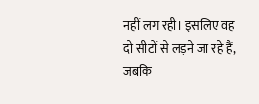नहीं लग रही। इसलिए वह दो सीटों से लड़ने जा रहे हैं, जबकि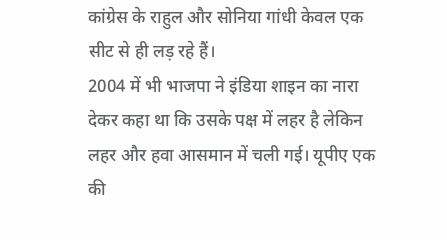कांग्रेस के राहुल और सोनिया गांधी केवल एक सीट से ही लड़ रहे हैं।
2004 में भी भाजपा ने इंडिया शाइन का नारा देकर कहा था कि उसके पक्ष में लहर है लेकिन लहर और हवा आसमान में चली गई। यूपीए एक की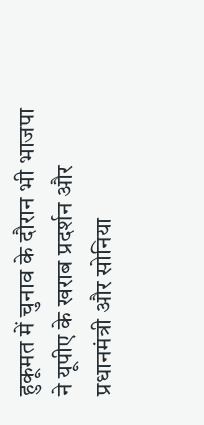हुकूमत में चुनाव के दौरान भी भाजपा ने यूपीए के खराब प्रदर्शन और प्रधानमंत्री और सोनिया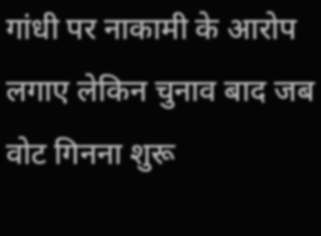गांधी पर नाकामी के आरोप लगाए लेकिन चुनाव बाद जब वोट गिनना शुरू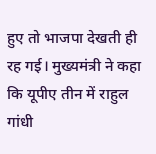हुए तो भाजपा देखती ही रह गई। मुख्यमंत्री ने कहा कि यूपीए तीन में राहुल गांधी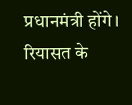प्रधानमंत्री होंगे। रियासत के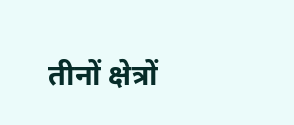तीनों क्षेत्रों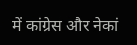में कांग्रेस और नेकां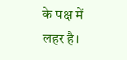के पक्ष में लहर है।